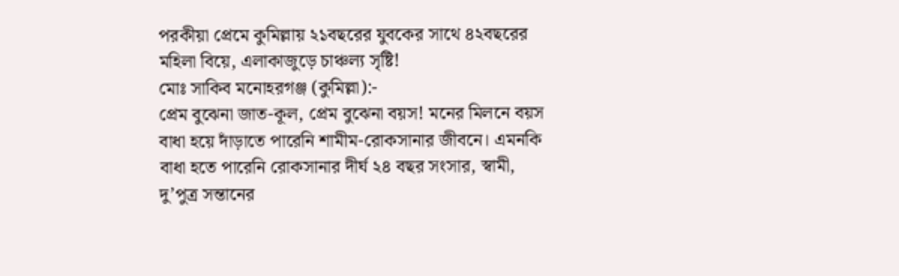পরকীয়া প্রেমে কুমিল্লায় ২১বছরের যুবকের সাথে ৪২বছরের মহিলা বিয়ে, এলাকাজুড়ে চাঞ্চল্য সৃষ্টি!
মোঃ সাকিব মনোহরগঞ্জ (কুমিল্লা):-
প্রেম বুঝেনা জাত-কূল, প্রেম বুঝেনা বয়স! মনের মিলনে বয়স বাধা হয়ে দাঁড়াতে পারেনি শামীম-রোকসানার জীবনে। এমনকি বাধা হতে পারেনি রোকসানার দীর্ঘ ২৪ বছর সংসার, স্বামী, দু’পুত্র সন্তানের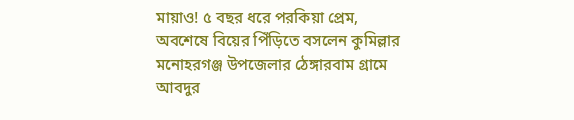মায়াও! ৫ বছর ধরে পরকিয়া প্রেম, অবশেষে বিয়ের পিঁড়িতে বসলেন কুমিল্লার মনোহরগঞ্জ উপজেলার ঠেঙ্গারবাম গ্রামে আবদুর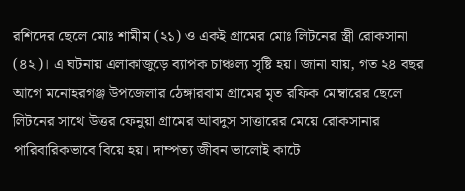রশিদের ছেলে মোঃ শামীম (২১) ও একই গ্রামের মোঃ লিটনের স্ত্রী রোকসানা (৪২)। এ ঘটনায় এলাকাজুড়ে ব্যাপক চাঞ্চল্য সৃষ্টি হয়। জানা যায়, গত ২৪ বছর আগে মনোহরগঞ্জ উপজেলার ঠেঙ্গারবাম গ্রামের মৃত রফিক মেম্বারের ছেলে লিটনের সাথে উত্তর ফেনুয়া গ্রামের আবদুস সাত্তারের মেয়ে রোকসানার পারিবারিকভাবে বিয়ে হয়। দাম্পত্য জীবন ভালোই কাটে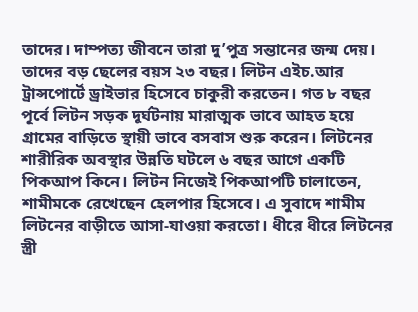তাদের। দাম্পত্য জীবনে তারা দু’পুত্র সন্তানের জন্ম দেয়। তাদের বড় ছেলের বয়স ২৩ বছর। লিটন এইচ.আর ট্রান্সপোর্টে ড্রাইভার হিসেবে চাকুরী করতেন। গত ৮ বছর পূর্বে লিটন সড়ক দূর্ঘটনায় মারাত্মক ভাবে আহত হয়ে গ্রামের বাড়িতে স্থায়ী ভাবে বসবাস শুরু করেন। লিটনের শারীরিক অবস্থার উন্নতি ঘটলে ৬ বছর আগে একটি পিকআপ কিনে। লিটন নিজেই পিকআপটি চালাতেন, শামীমকে রেখেছেন হেলপার হিসেবে। এ সুবাদে শামীম লিটনের বাড়ীতে আসা-যাওয়া করতো। ধীরে ধীরে লিটনের স্ত্রী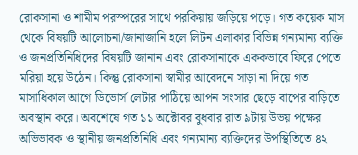রোকসানা ও শামীম পরস্পরের সাথে পরকিয়ায় জড়িয়ে পড়ে। গত কয়েক মাস থেকে বিষয়টি আলোচনা/জানাজানি হলে লিটন এলাকার বিভিন্ন গন্যমান্য ব্যক্তি ও জনপ্রতিনিধিদের বিষয়টি জানান এবং রোকসানাকে এককভাবে ফিরে পেতে মরিয়া হয়ে উঠেন। কিন্তু রোকসানা স্বামীর আবেদনে সাড়া না দিয়ে গত মাসাধিকাল আগে ডিভোর্স লেটার পাঠিয়ে আপন সংসার ছেড়ে বাপের বাড়িতে অবস্থান করে। অবশেষে গত ১১ অক্টোবর বুধবার রাত ৯টায় উভয় পক্ষের অভিভাবক ও স্থানীয় জনপ্রতিনিধি এবং গন্যমান্য ব্যক্তিদের উপস্থিতিতে ৪২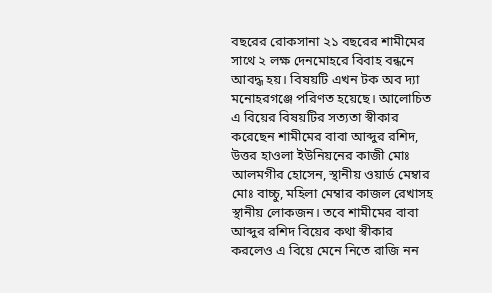বছরের রোকসানা ২১ বছরের শামীমের সাথে ২ লক্ষ দেনমোহরে বিবাহ বন্ধনে আবদ্ধ হয়। বিষয়টি এখন টক অব দ্যা মনোহরগঞ্জে পরিণত হয়েছে। আলোচিত এ বিয়ের বিষয়টির সত্যতা স্বীকার করেছেন শামীমের বাবা আব্দুর রশিদ, উত্তর হাওলা ইউনিয়নের কাজী মোঃ আলমগীর হোসেন, স্থানীয় ওয়ার্ড মেম্বার মোঃ বাচ্চু, মহিলা মেম্বার কাজল রেখাসহ স্থানীয় লোকজন। তবে শামীমের বাবা আব্দুর রশিদ বিয়ের কথা স্বীকার করলেও এ বিয়ে মেনে নিতে রাজি নন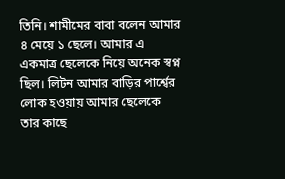তিনি। শামীমের বাবা বলেন আমার ৪ মেয়ে ১ ছেলে। আমার এ একমাত্র ছেলেকে নিয়ে অনেক স্বপ্ন ছিল। লিটন আমার বাড়ির পার্শ্বের লোক হওয়ায় আমার ছেলেকে তার কাছে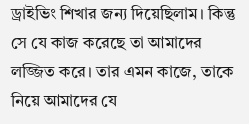ড্রাইভিং শিখার জন্য দিয়েছিলাম। কিন্তু সে যে কাজ করেছে তা আমাদের লজ্জিত করে। তার এমন কাজে, তাকে নিয়ে আমাদের যে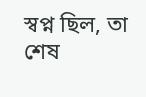স্বপ্ন ছিল, তা শেষ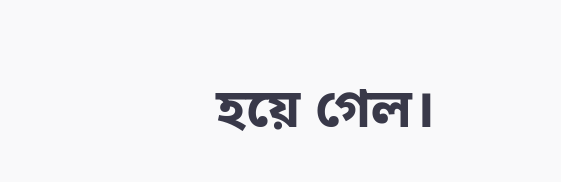হয়ে গেল।